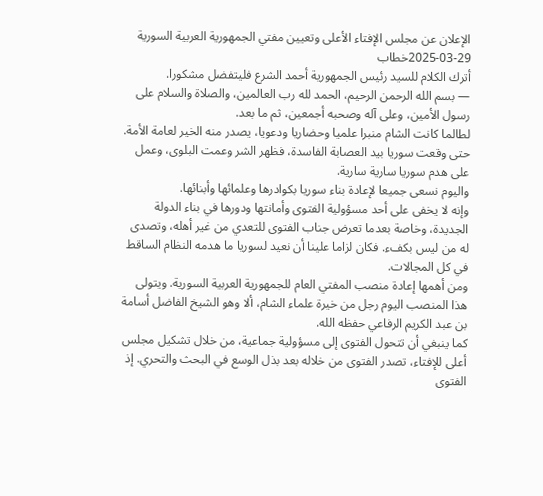الإعلان عن مجلس الإفتاء الأعلى وتعيين مفتي الجمهورية العربية السورية
2025-03-29خطاب
أترك الكلام للسيد رئيس الجمهورية أحمد الشرع فليتفضل مشكورا.
— بسم الله الرحمن الرحيم، الحمد لله رب العالمين، والصلاة والسلام على رسول الأمين، وعلى آله وصحبه أجمعين، ثم ما بعد.
لطالما كانت الشام منبرا علميا وحضاريا ودعويا، يصدر منه الخير لعامة الأمة. حتى وقعت سوريا بيد العصابة الفاسدة، فظهر الشر وعمت البلوى، وعمل على هدم سوريا سارية سارية.
واليوم نسعى جميعا لإعادة بناء سوريا بكوادرها وعلمائها وأبنائها.
وإنه لا يخفى على أحد مسؤولية الفتوى وأمانتها ودورها في بناء الدولة الجديدة، وخاصة بعدما تعرض جناب الفتوى للتعدي من غير أهله، وتصدى له من ليس بكفء. فكان لزاما علينا أن نعيد لسوريا ما هدمه النظام الساقط في كل المجالات.
ومن أهمها إعادة منصب المفتي العام للجمهورية العربية السورية. ويتولى هذا المنصب اليوم رجل من خيرة علماء الشام، ألا وهو الشيخ الفاضل أسامة بن عبد الكريم الرفاعي حفظه الله.
كما ينبغي أن تتحول الفتوى إلى مسؤولية جماعية، من خلال تشكيل مجلس أعلى للإفتاء، تصدر الفتوى من خلاله بعد بذل الوسع في البحث والتحري. إذ الفتوى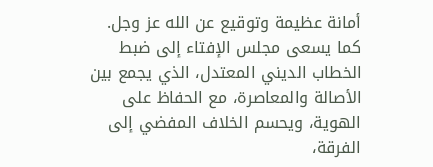أمانة عظيمة وتوقيع عن الله عز وجل.
كما يسعى مجلس الإفتاء إلى ضبط الخطاب الديني المعتدل، الذي يجمع بين الأصالة والمعاصرة، مع الحفاظ على الهوية، ويحسم الخلاف المفضي إلى الفرقة،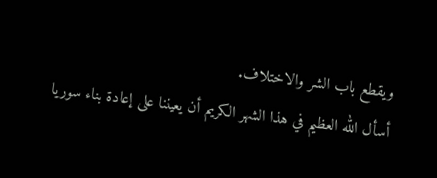ويقطع باب الشر والاختلاف.
أسأل الله العظيم في هذا الشهر الكريم أن يعيننا على إعادة بناء سوريا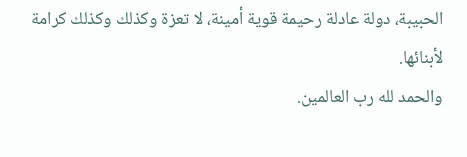الحبيبة، دولة عادلة رحيمة قوية أمينة، لا تعزة وكذلك وكذلك كرامة لأبنائها.
والحمد لله رب العالمين.